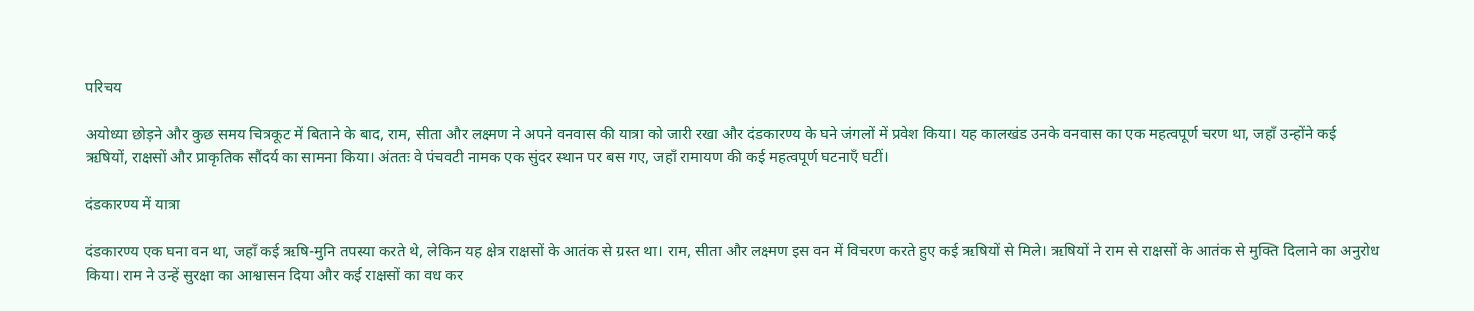परिचय

अयोध्या छोड़ने और कुछ समय चित्रकूट में बिताने के बाद, राम, सीता और लक्ष्मण ने अपने वनवास की यात्रा को जारी रखा और दंडकारण्य के घने जंगलों में प्रवेश किया। यह कालखंड उनके वनवास का एक महत्वपूर्ण चरण था, जहाँ उन्होंने कई ऋषियों, राक्षसों और प्राकृतिक सौंदर्य का सामना किया। अंततः वे पंचवटी नामक एक सुंदर स्थान पर बस गए, जहाँ रामायण की कई महत्वपूर्ण घटनाएँ घटीं।

दंडकारण्य में यात्रा

दंडकारण्य एक घना वन था, जहाँ कई ऋषि-मुनि तपस्या करते थे, लेकिन यह क्षेत्र राक्षसों के आतंक से ग्रस्त था। राम, सीता और लक्ष्मण इस वन में विचरण करते हुए कई ऋषियों से मिले। ऋषियों ने राम से राक्षसों के आतंक से मुक्ति दिलाने का अनुरोध किया। राम ने उन्हें सुरक्षा का आश्वासन दिया और कई राक्षसों का वध कर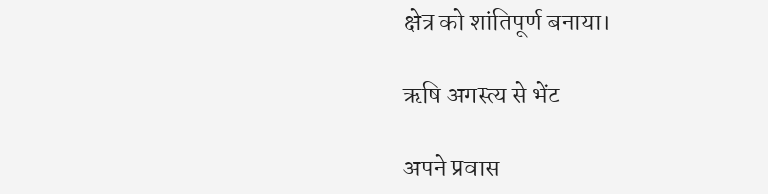क्षेत्र को शांतिपूर्ण बनाया।

ऋषि अगस्त्य से भेंट

अपने प्रवास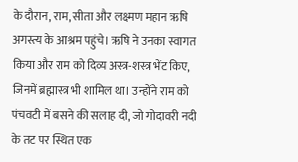के दौरान, राम, सीता और लक्ष्मण महान ऋषि अगस्त्य के आश्रम पहुंचे। ऋषि ने उनका स्वागत किया और राम को दिव्य अस्त्र-शस्त्र भेंट किए, जिनमें ब्रह्मास्त्र भी शामिल था। उन्होंने राम को पंचवटी में बसने की सलाह दी, जो गोदावरी नदी के तट पर स्थित एक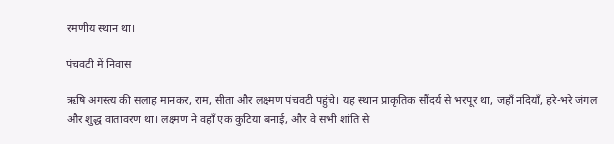रमणीय स्थान था।

पंचवटी में निवास

ऋषि अगस्त्य की सलाह मानकर, राम, सीता और लक्ष्मण पंचवटी पहुंचे। यह स्थान प्राकृतिक सौंदर्य से भरपूर था, जहाँ नदियाँ, हरे-भरे जंगल और शुद्ध वातावरण था। लक्ष्मण ने वहाँ एक कुटिया बनाई, और वे सभी शांति से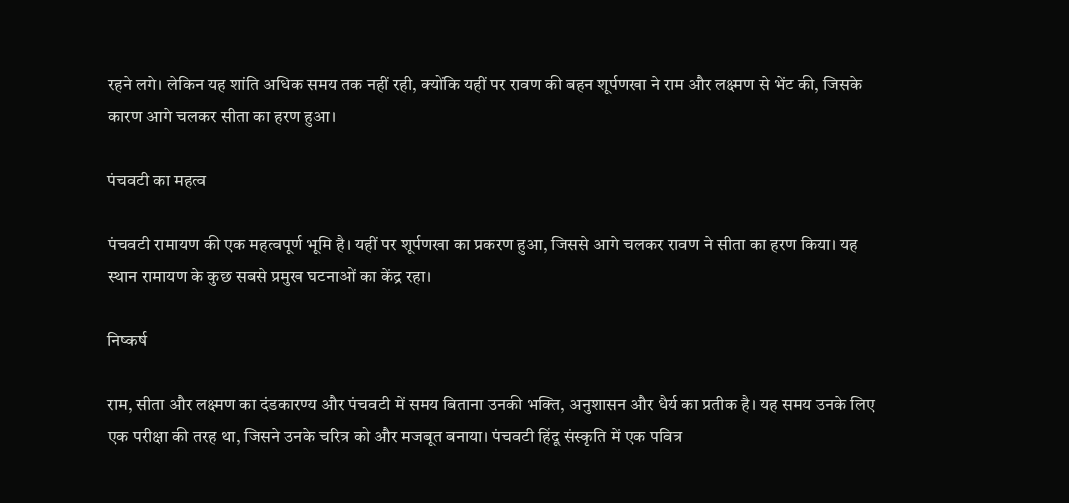रहने लगे। लेकिन यह शांति अधिक समय तक नहीं रही, क्योंकि यहीं पर रावण की बहन शूर्पणखा ने राम और लक्ष्मण से भेंट की, जिसके कारण आगे चलकर सीता का हरण हुआ।

पंचवटी का महत्व

पंचवटी रामायण की एक महत्वपूर्ण भूमि है। यहीं पर शूर्पणखा का प्रकरण हुआ, जिससे आगे चलकर रावण ने सीता का हरण किया। यह स्थान रामायण के कुछ सबसे प्रमुख घटनाओं का केंद्र रहा।

निष्कर्ष

राम, सीता और लक्ष्मण का दंडकारण्य और पंचवटी में समय बिताना उनकी भक्ति, अनुशासन और धैर्य का प्रतीक है। यह समय उनके लिए एक परीक्षा की तरह था, जिसने उनके चरित्र को और मजबूत बनाया। पंचवटी हिंदू संस्कृति में एक पवित्र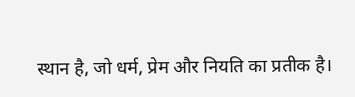स्थान है, जो धर्म, प्रेम और नियति का प्रतीक है।